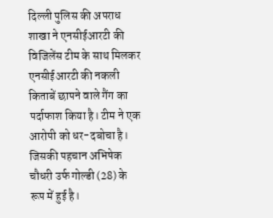दिल्ली पुलिस की अपराध शाखा ने एनसीईआरटी की विजिलेंस टीम के साथ मिलकर एनसीईआरटी की नकली किताबें छापने वाले गैंग का पर्दाफाश किया है। टीम ने एक आरोपी को धर-दबोचा है। जिसकी पहचान अभिषेक चौधरी उर्फ गोल्डी (28) के रूप में हुई है।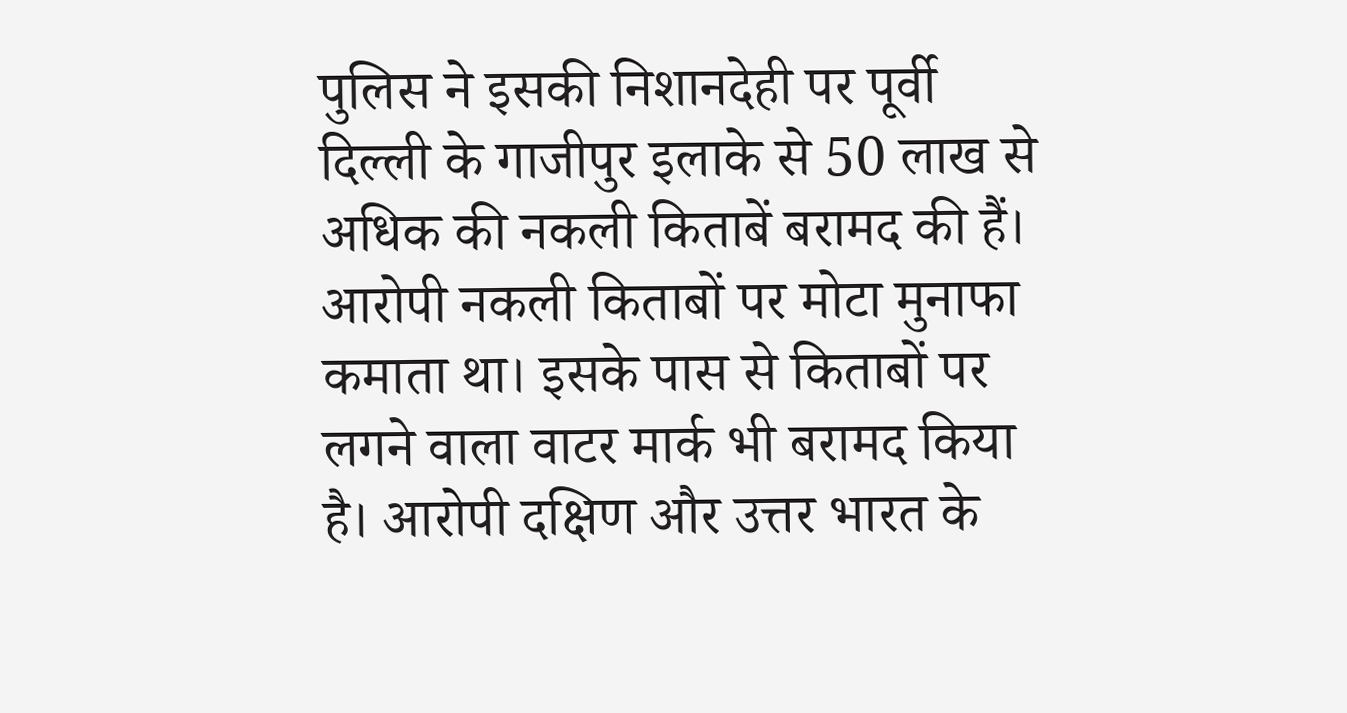पुलिस ने इसकी निशानदेही पर पूर्वी दिल्ली के गाजीपुर इलाके से 50 लाख से अधिक की नकली किताबें बरामद की हैं। आरोपी नकली किताबों पर मोटा मुनाफा कमाता था। इसके पास से किताबों पर लगने वाला वाटर मार्क भी बरामद किया है। आरोपी दक्षिण और उत्तर भारत के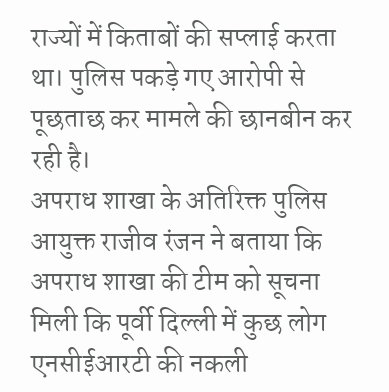राज्यों में किताबों की सप्लाई करता था। पुलिस पकड़े गए आरोपी से पूछताछ कर मामले की छानबीन कर रही है।
अपराध शाखा के अतिरिक्त पुलिस आयुक्त राजीव रंजन ने बताया कि अपराध शाखा की टीम को सूचना मिली कि पूर्वी दिल्ली में कुछ लोग एनसीईआरटी की नकली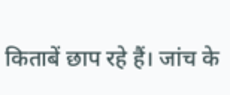किताबें छाप रहे हैं। जांच के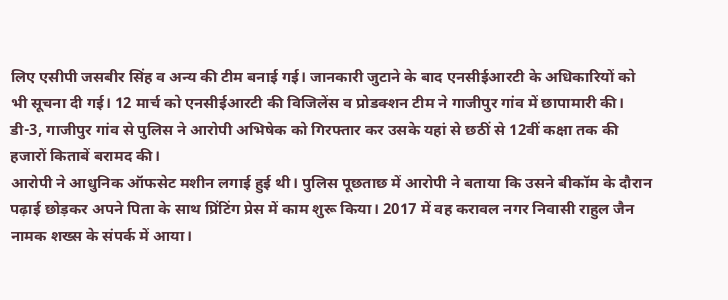लिए एसीपी जसबीर सिंह व अन्य की टीम बनाई गई। जानकारी जुटाने के बाद एनसीईआरटी के अधिकारियों को भी सूचना दी गई। 12 मार्च को एनसीईआरटी की विजिलेंस व प्रोडक्शन टीम ने गाजीपुर गांव में छापामारी की। डी-3, गाजीपुर गांव से पुलिस ने आरोपी अभिषेक को गिरफ्तार कर उसके यहां से छठीं से 12वीं कक्षा तक की हजारों किताबें बरामद की।
आरोपी ने आधुनिक ऑफसेट मशीन लगाई हुई थी। पुलिस पूछताछ में आरोपी ने बताया कि उसने बीकॉम के दौरान पढ़ाई छोड़कर अपने पिता के साथ प्रिंटिंग प्रेस में काम शुरू किया। 2017 में वह करावल नगर निवासी राहुल जैन नामक शख्स के संपर्क में आया।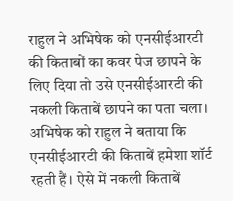राहुल ने अभिषेक को एनसीईआरटी की किताबों का कवर पेज छापने के लिए दिया तो उसे एनसीईआरटी की नकली किताबें छापने का पता चला। अभिषेक को राहुल ने बताया कि एनसीईआरटी की किताबें हमेशा शॉर्ट रहती हैं। ऐसे में नकली किताबें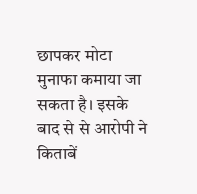छापकर मोटा मुनाफा कमाया जा सकता है। इसके बाद से से आरोपी ने किताबें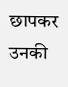छापकर उनकी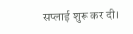सप्लाई शुरू कर दी।